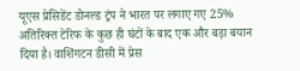यूएस प्रेसिडेंट डोनल्ड ट्रंप ने भारत पर लगाए गए 25% अतिरिक्त टेरिफ के कुछ ही घंटों के बाद एक और बड़ा बयान दिया है। वाशिंगटन डीसी में प्रेस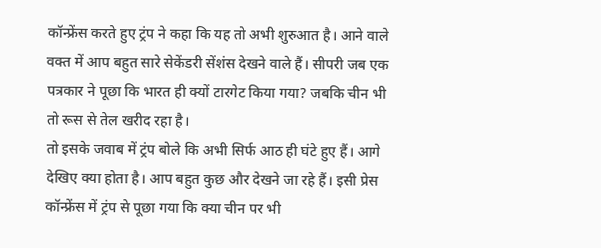कॉन्फ्रेंस करते हुए ट्रंप ने कहा कि यह तो अभी शुरुआत है। आने वाले वक्त में आप बहुत सारे सेकेंडरी सेंशंस देखने वाले हैं। सीपरी जब एक पत्रकार ने पूछा कि भारत ही क्यों टारगेट किया गया? जबकि चीन भी तो रूस से तेल खरीद रहा है।
तो इसके जवाब में ट्रंप बोले कि अभी सिर्फ आठ ही घंटे हुए हैं। आगे देखिए क्या होता है। आप बहुत कुछ और देखने जा रहे हैं। इसी प्रेस कॉन्फ्रेंस में ट्रंप से पूछा गया कि क्या चीन पर भी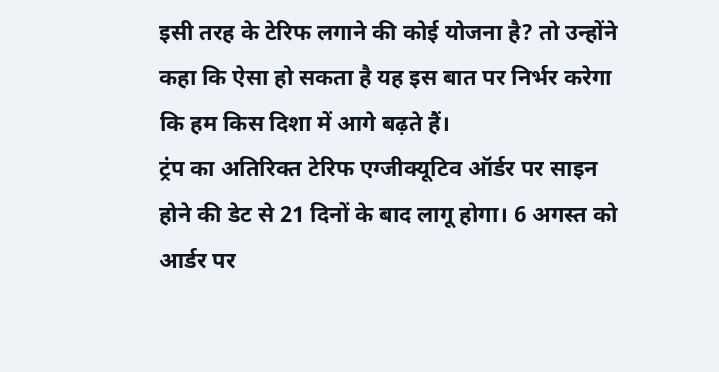इसी तरह के टेरिफ लगाने की कोई योजना है? तो उन्होंने कहा कि ऐसा हो सकता है यह इस बात पर निर्भर करेगा कि हम किस दिशा में आगे बढ़ते हैं।
ट्रंप का अतिरिक्त टेरिफ एग्जीक्यूटिव ऑर्डर पर साइन होने की डेट से 21 दिनों के बाद लागू होगा। 6 अगस्त को आर्डर पर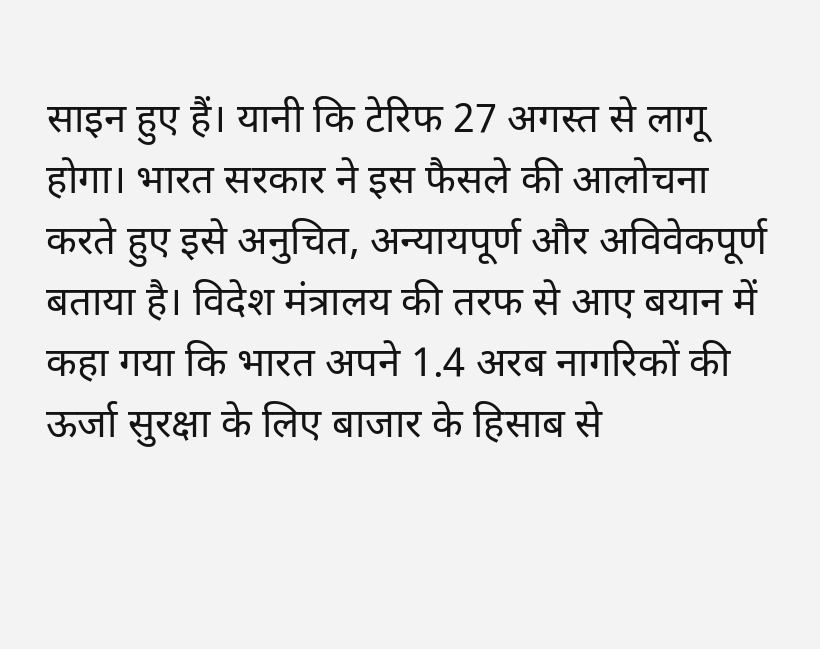साइन हुए हैं। यानी कि टेरिफ 27 अगस्त से लागू होगा। भारत सरकार ने इस फैसले की आलोचना करते हुए इसे अनुचित, अन्यायपूर्ण और अविवेकपूर्ण बताया है। विदेश मंत्रालय की तरफ से आए बयान में कहा गया कि भारत अपने 1.4 अरब नागरिकों की ऊर्जा सुरक्षा के लिए बाजार के हिसाब से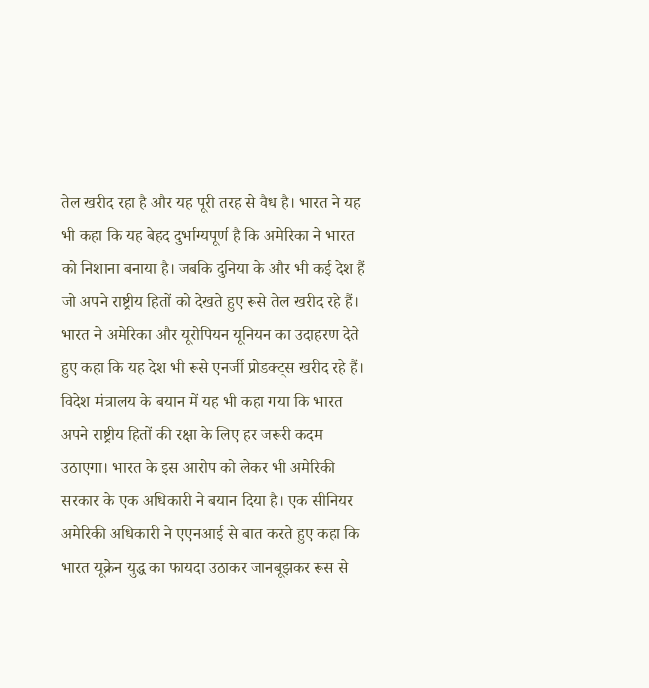तेल खरीद रहा है और यह पूरी तरह से वैध है। भारत ने यह भी कहा कि यह बेहद दुर्भाग्यपूर्ण है कि अमेरिका ने भारत को निशाना बनाया है। जबकि दुनिया के और भी कई देश हैं जो अपने राष्ट्रीय हितों को देखते हुए रूसे तेल खरीद रहे हैं। भारत ने अमेरिका और यूरोपियन यूनियन का उदाहरण देते हुए कहा कि यह देश भी रूसे एनर्जी प्रोडक्ट्स खरीद रहे हैं।
विदेश मंत्रालय के बयान में यह भी कहा गया कि भारत अपने राष्ट्रीय हितों की रक्षा के लिए हर जरूरी कदम उठाएगा। भारत के इस आरोप को लेकर भी अमेरिकी सरकार के एक अधिकारी ने बयान दिया है। एक सीनियर अमेरिकी अधिकारी ने एएनआई से बात करते हुए कहा कि भारत यूक्रेन युद्ध का फायदा उठाकर जानबूझकर रूस से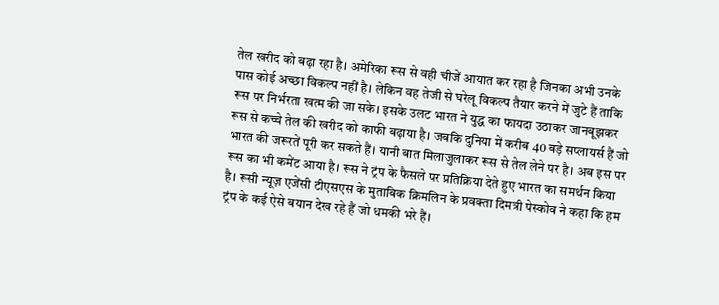तेल खरीद को बढ़ा रहा है। अमेरिका रूस से वही चीजें आयात कर रहा है जिनका अभी उनके पास कोई अच्छा विकल्प नहीं है। लेकिन वह तेजी से घरेलू विकल्प तैयार करने में जुटे हैं ताकि रूस पर निर्भरता खत्म की जा सके। इसके उलट भारत ने युद्ध का फायदा उठाकर जानबूझकर रूस से कच्चे तेल की खरीद को काफी बढ़ाया है। जबकि दुनिया में करीब 40 बड़े सप्लायर्स हैं जो भारत की जरूरतें पूरी कर सकते हैं। यानी बात मिलाजुलाकर रूस से तेल लेने पर है। अब इस पर रूस का भी कमेंट आया है। रूस ने ट्रंप के फैसले पर प्रतिक्रिया देते हुए भारत का समर्थन किया है। रूसी न्यूज़ एजेंसी टीएसएस के मुताबिक क्रिमलिन के प्रवक्ता दिमत्री पेस्कोव ने कहा कि हम ट्रंप के कई ऐसे बयान देख रहे हैं जो धमकी भरे हैं।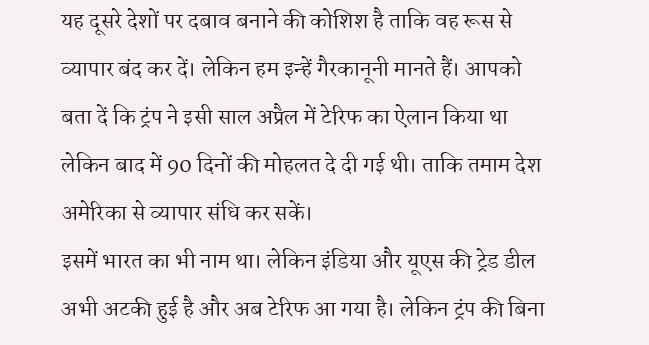यह दूसरे देशों पर दबाव बनाने की कोशिश है ताकि वह रूस से व्यापार बंद कर दें। लेकिन हम इन्हें गैरकानूनी मानते हैं। आपको बता दें कि ट्रंप ने इसी साल अप्रैल में टेरिफ का ऐलान किया था लेकिन बाद में 90 दिनों की मोहलत दे दी गई थी। ताकि तमाम देश अमेरिका से व्यापार संधि कर सकें।
इसमें भारत का भी नाम था। लेकिन इंडिया और यूएस की ट्रेड डील अभी अटकी हुई है और अब टेरिफ आ गया है। लेकिन ट्रंप की बिना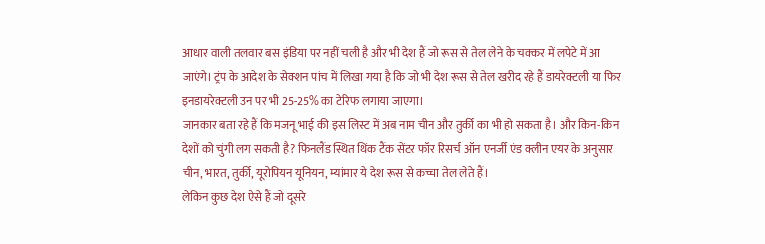आधार वाली तलवार बस इंडिया पर नहीं चली है और भी देश हैं जो रूस से तेल लेने के चक्कर में लपेटे में आ जाएंगे। ट्रंप के आदेश के सेक्शन पांच में लिखा गया है कि जो भी देश रूस से तेल खरीद रहे हैं डायरेक्टली या फिर इनडायरेक्टली उन पर भी 25-25% का टेरिफ लगाया जाएगा।
जानकार बता रहे हैं कि मजनू भाई की इस लिस्ट में अब नाम चीन और तुर्की का भी हो सकता है। और किन-किन देशों को चुंगी लग सकती है? फिनलैंड स्थित थिंक टैंक सेंटर फॉर रिसर्च ऑन एनर्जी एंड क्लीन एयर के अनुसार चीन, भारत, तुर्की, यूरोपियन यूनियन, म्यांमार ये देश रूस से कच्चा तेल लेते हैं।
लेकिन कुछ देश ऐसे हैं जो दूसरे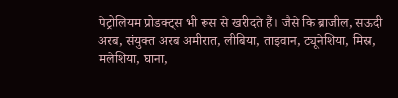पेट्रोलियम प्रोडक्ट्स भी रूस से खरीदते हैं। जैसे कि ब्राजील, सऊदी अरब, संयुक्त अरब अमीरात, लीबिया, ताइवान, ट्यूनेशिया, मिस्र, मलेशिया, घाना,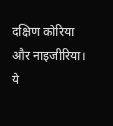दक्षिण कोरिया और नाइजीरिया। ये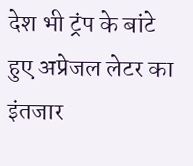देश भी ट्रंप के बांटे हुए अप्रेजल लेटर का इंतजार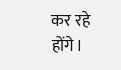कर रहे होंगे।